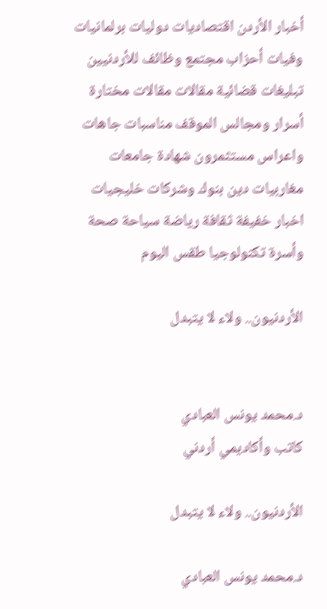أخبار الأردن اقتصاديات دوليات برلمانيات وفيات أحزاب مجتمع وظائف للأردنيين تبليغات قضائية مقالات مقالات مختارة أسرار ومجالس الموقف مناسبات جاهات واعراس مستثمرون شهادة جامعات مغاربيات دين بنوك وشركات خليجيات اخبار خفيفة ثقافة رياضة سياحة صحة وأسرة تكنولوجيا طقس اليوم

الأردنيون.. ولاء لا يتبدل


د.محمد يونس العبادي
كاتب وأكاديمي أردني

الأردنيون.. ولاء لا يتبدل

د.محمد يونس العبادي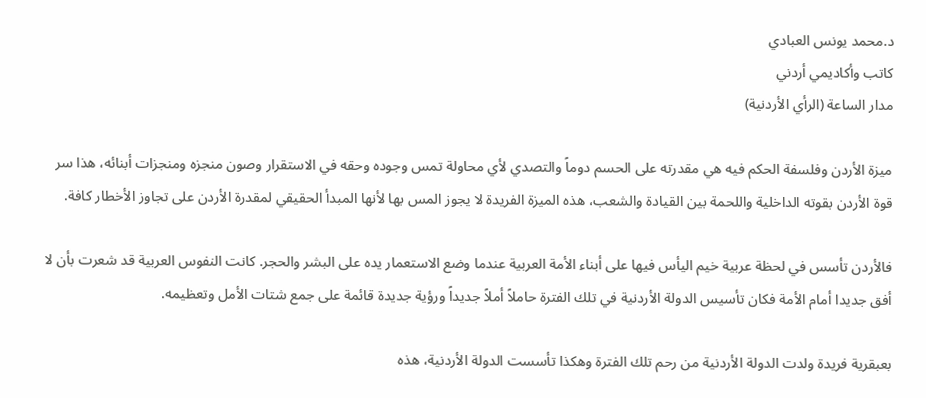د.محمد يونس العبادي
كاتب وأكاديمي أردني
مدار الساعة (الرأي الأردنية)

ميزة الأردن وفلسفة الحكم فيه هي مقدرته على الحسم دوماً والتصدي لأي محاولة تمس وجوده وحقه في الاستقرار وصون منجزه ومنجزات أبنائه، هذا سر قوة الأردن بقوته الداخلية واللحمة بين القيادة والشعب، هذه الميزة الفريدة لا يجوز المس بها لأنها المبدأ الحقيقي لمقدرة الأردن على تجاوز الأخطار كافة.

فالأردن تأسس في لحظة عربية خيم اليأس فيها على أبناء الأمة العربية عندما وضع الاستعمار يده على البشر والحجر. كانت النفوس العربية قد شعرت بأن لا أفق جديدا أمام الأمة فكان تأسيس الدولة الأردنية في تلك الفترة حاملاً أملاً جديداً ورؤية جديدة قائمة على جمع شتات الأمل وتعظيمه.

بعبقرية فريدة ولدت الدولة الأردنية من رحم تلك الفترة وهكذا تأسست الدولة الأردنية، هذه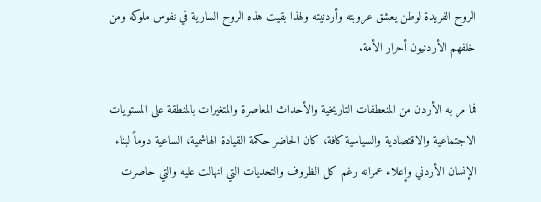الروح الفريدة لوطن يعشق عروبته وأردنيته ولهذا بقيت هذه الروح السارية في نفوس ملوكه ومن خلفهم الأردنيون أحرار الأمة.

فما مر به الأردن من المنعطفات التاريخية والأحداث المعاصرة والمتغيرات بالمنطقة على المستويات الاجتماعية والاقتصادية والسياسية كافة، كان الحاضر حكمة القيادة الهاشمية، الساعية دوماً لبناء الإنسان الأردني وإعلاء عمرانه رغم كل الظروف والتحديات التي انهالت عليه والتي حاصرت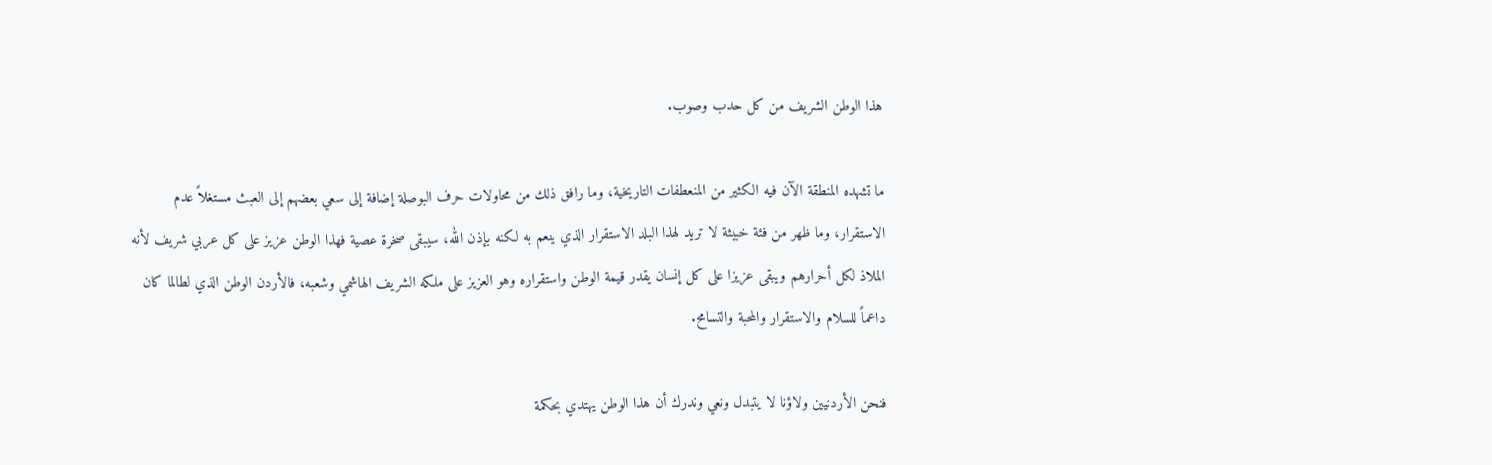هذا الوطن الشريف من كل حدب وصوب.

ما تشهده المنطقة الآن فيه الكثير من المنعطفات التاريخية، وما رافق ذلك من محاولات حرف البوصلة إضافة إلى سعي بعضهم إلى العبث مستغلاً عدم الاستقرار، وما ظهر من فئة خبيثة لا تريد لهذا البلد الاستقرار الذي ينعم به لكنه بإذن الله، سيبقى صخرة عصية فهذا الوطن عزيز على كل عربي شريف لأنه الملاذ لكل أحرارهم ويبقى عزيزا على كل إنسان يقدر قيمة الوطن واستقراره وهو العزيز على ملكه الشريف الهاشمي وشعبه، فالأردن الوطن الذي لطالما كان داعماً للسلام والاستقرار والمحبة والتسامح.

فنحن الأردنيين ولاؤنا لا يتبدل ونعي وندرك أن هذا الوطن يهتدي بحكمة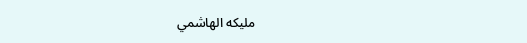مليكه الهاشمي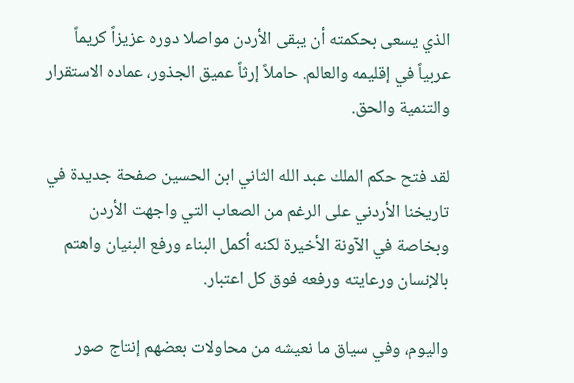الذي يسعى بحكمته أن يبقى الأردن مواصلا دوره عزيزاً كريماً عربياً في إقليمه والعالم. حاملاً إرثاً عميق الجذور، عماده الاستقرار والتنمية والحق.

لقد فتح حكم الملك عبد الله الثاني ابن الحسين صفحة جديدة في تاريخنا الأردني على الرغم من الصعاب التي واجهت الأردن وبخاصة في الآونة الأخيرة لكنه أكمل البناء ورفع البنيان واهتم بالإنسان ورعايته ورفعه فوق كل اعتبار.

واليوم، وفي سياق ما نعيشه من محاولات بعضهم إنتاج صور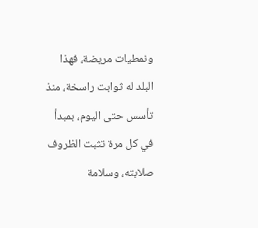ونمطيات مريضة، فهذا البلد له ثوابت راسخة، منذ تأسس حتى اليوم، بمبدأ في كل مرة تثبت الظروف صلابته، وسلامة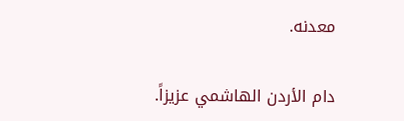معدنه.

دام الأردن الهاشمي عزيزاً.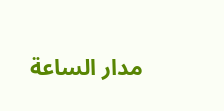مدار الساعة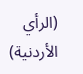(الرأي الأردنية)